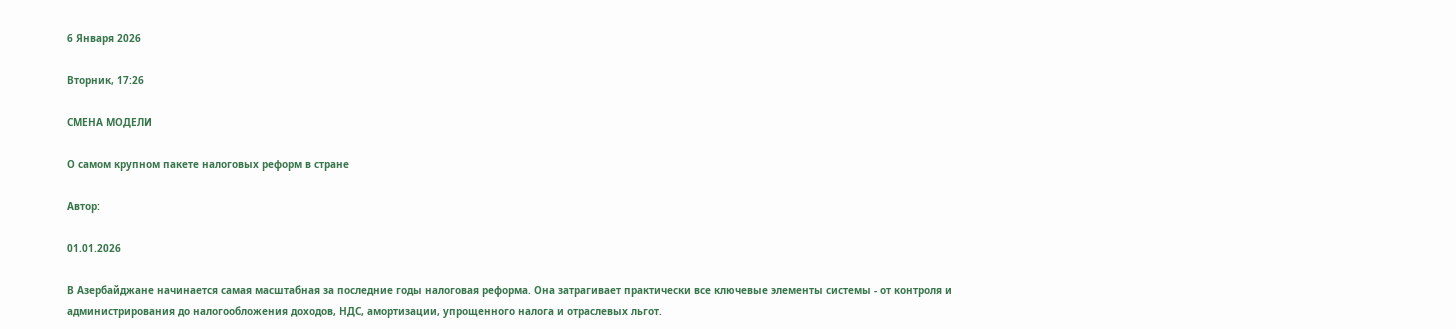6 Января 2026

Вторник, 17:26

СМЕНА МОДЕЛИ

О самом крупном пакете налоговых реформ в стране

Автор:

01.01.2026

В Азербайджане начинается самая масштабная за последние годы налоговая реформа. Она затрагивает практически все ключевые элементы системы - от контроля и администрирования до налогообложения доходов, НДС, амортизации, упрощенного налога и отраслевых льгот.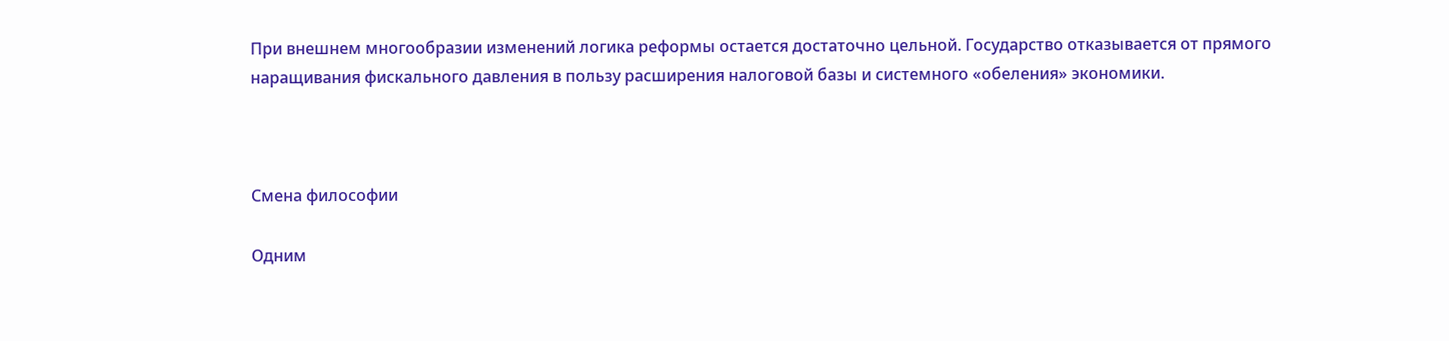При внешнем многообразии изменений логика реформы остается достаточно цельной. Государство отказывается от прямого наращивания фискального давления в пользу расширения налоговой базы и системного «обеления» экономики.



Смена философии

Одним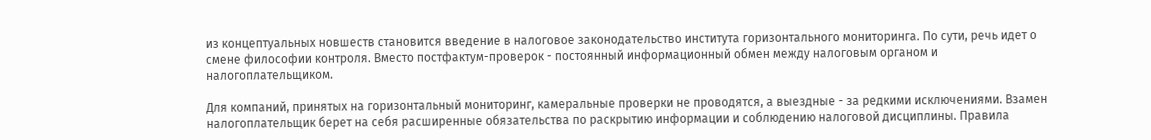из концептуальных новшеств становится введение в налоговое законодательство института горизонтального мониторинга. По сути, речь идет о смене философии контроля. Вместо постфактум-проверок - постоянный информационный обмен между налоговым органом и налогоплательщиком.

Для компаний, принятых на горизонтальный мониторинг, камеральные проверки не проводятся, а выездные - за редкими исключениями. Взамен налогоплательщик берет на себя расширенные обязательства по раскрытию информации и соблюдению налоговой дисциплины. Правила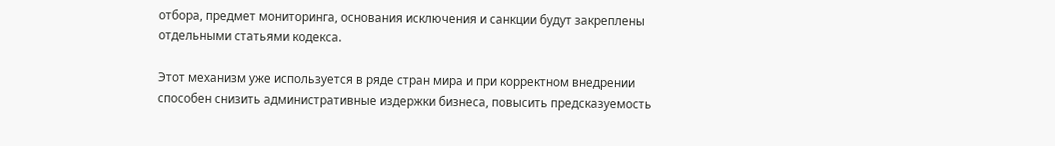отбора, предмет мониторинга, основания исключения и санкции будут закреплены отдельными статьями кодекса.

Этот механизм уже используется в ряде стран мира и при корректном внедрении способен снизить административные издержки бизнеса, повысить предсказуемость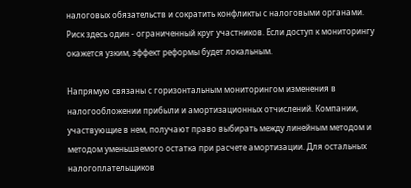налоговых обязательств и сократить конфликты с налоговыми органами. Риск здесь один - ограниченный круг участников. Если доступ к мониторингу окажется узким, эффект реформы будет локальным.

Напрямую связаны с горизонтальным мониторингом изменения в налогообложении прибыли и амортизационных отчислений. Компании, участвующие в нем, получают право выбирать между линейным методом и методом уменьшаемого остатка при расчете амортизации. Для остальных налогоплательщиков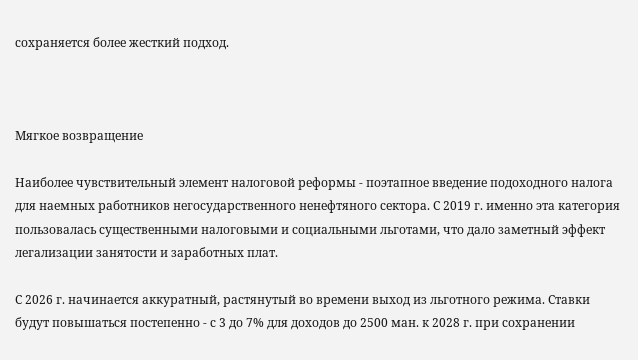сохраняется более жесткий подход.



Мягкое возвращение

Наиболее чувствительный элемент налоговой реформы - поэтапное введение подоходного налога для наемных работников негосударственного ненефтяного сектора. С 2019 г. именно эта категория пользовалась существенными налоговыми и социальными льготами, что дало заметный эффект легализации занятости и заработных плат.

С 2026 г. начинается аккуратный, растянутый во времени выход из льготного режима. Ставки будут повышаться постепенно - с 3 до 7% для доходов до 2500 ман. к 2028 г. при сохранении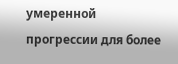умеренной прогрессии для более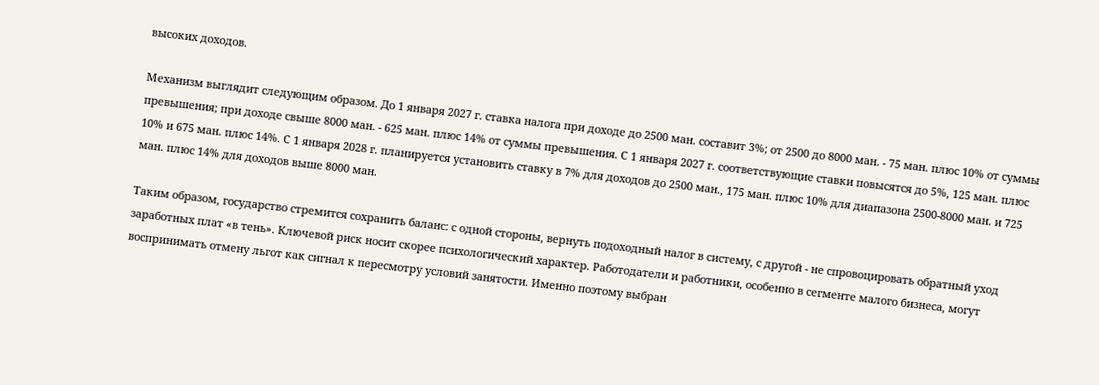высоких доходов.

Механизм выглядит следующим образом. До 1 января 2027 г. ставка налога при доходе до 2500 ман. составит 3%; от 2500 до 8000 ман. - 75 ман. плюс 10% от суммы превышения; при доходе свыше 8000 ман. - 625 ман. плюс 14% от суммы превышения. С 1 января 2027 г. соответствующие ставки повысятся до 5%, 125 ман. плюс 10% и 675 ман. плюс 14%. С 1 января 2028 г. планируется установить ставку в 7% для доходов до 2500 ман., 175 ман. плюс 10% для диапазона 2500-8000 ман. и 725 ман. плюс 14% для доходов выше 8000 ман.

Таким образом, государство стремится сохранить баланс: с одной стороны, вернуть подоходный налог в систему, с другой - не спровоцировать обратный уход заработных плат «в тень». Ключевой риск носит скорее психологический характер. Работодатели и работники, особенно в сегменте малого бизнеса, могут воспринимать отмену льгот как сигнал к пересмотру условий занятости. Именно поэтому выбран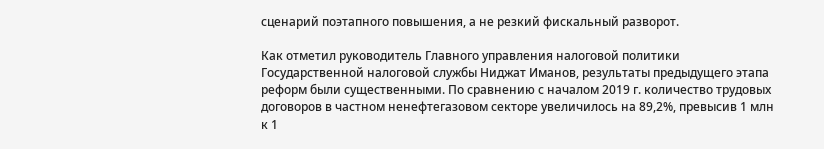сценарий поэтапного повышения, а не резкий фискальный разворот.

Как отметил руководитель Главного управления налоговой политики Государственной налоговой службы Ниджат Иманов, результаты предыдущего этапа реформ были существенными. По сравнению с началом 2019 г. количество трудовых договоров в частном ненефтегазовом секторе увеличилось на 89,2%, превысив 1 млн к 1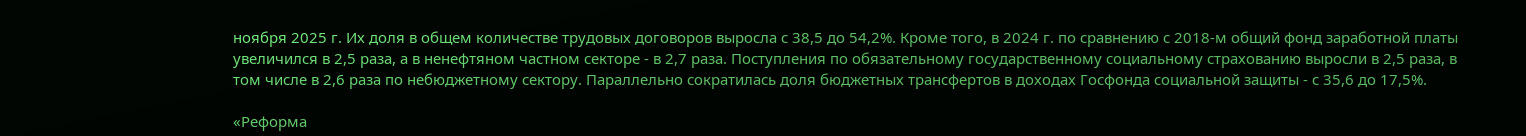ноября 2025 г. Их доля в общем количестве трудовых договоров выросла с 38,5 до 54,2%. Кроме того, в 2024 г. по сравнению с 2018-м общий фонд заработной платы увеличился в 2,5 раза, а в ненефтяном частном секторе - в 2,7 раза. Поступления по обязательному государственному социальному страхованию выросли в 2,5 раза, в том числе в 2,6 раза по небюджетному сектору. Параллельно сократилась доля бюджетных трансфертов в доходах Госфонда социальной защиты - с 35,6 до 17,5%.

«Реформа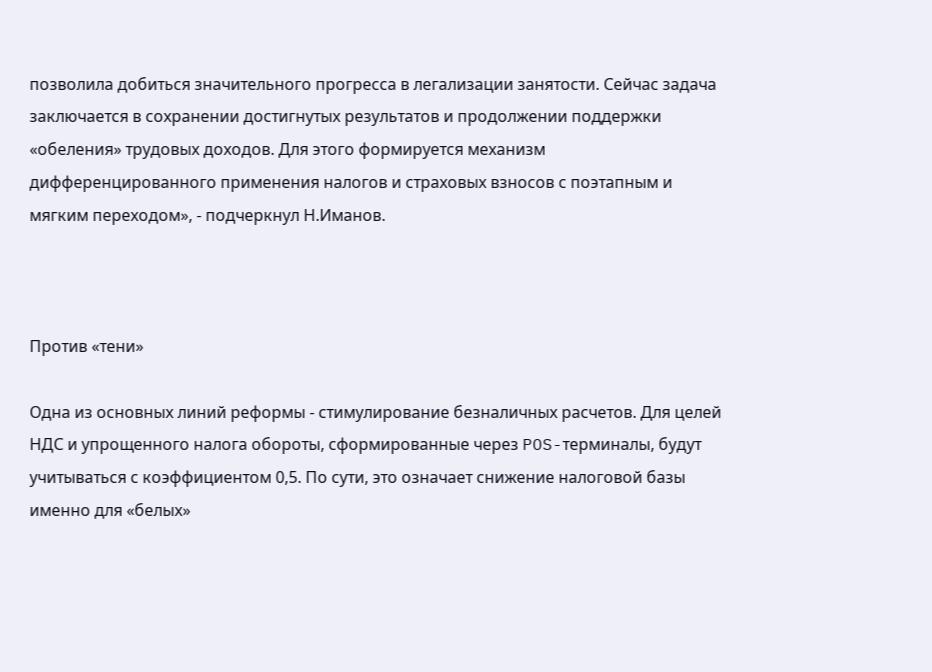позволила добиться значительного прогресса в легализации занятости. Сейчас задача заключается в сохранении достигнутых результатов и продолжении поддержки «обеления» трудовых доходов. Для этого формируется механизм дифференцированного применения налогов и страховых взносов с поэтапным и мягким переходом», - подчеркнул Н.Иманов.



Против «тени»

Одна из основных линий реформы - стимулирование безналичных расчетов. Для целей НДС и упрощенного налога обороты, сформированные через POS-терминалы, будут учитываться с коэффициентом 0,5. По сути, это означает снижение налоговой базы именно для «белых»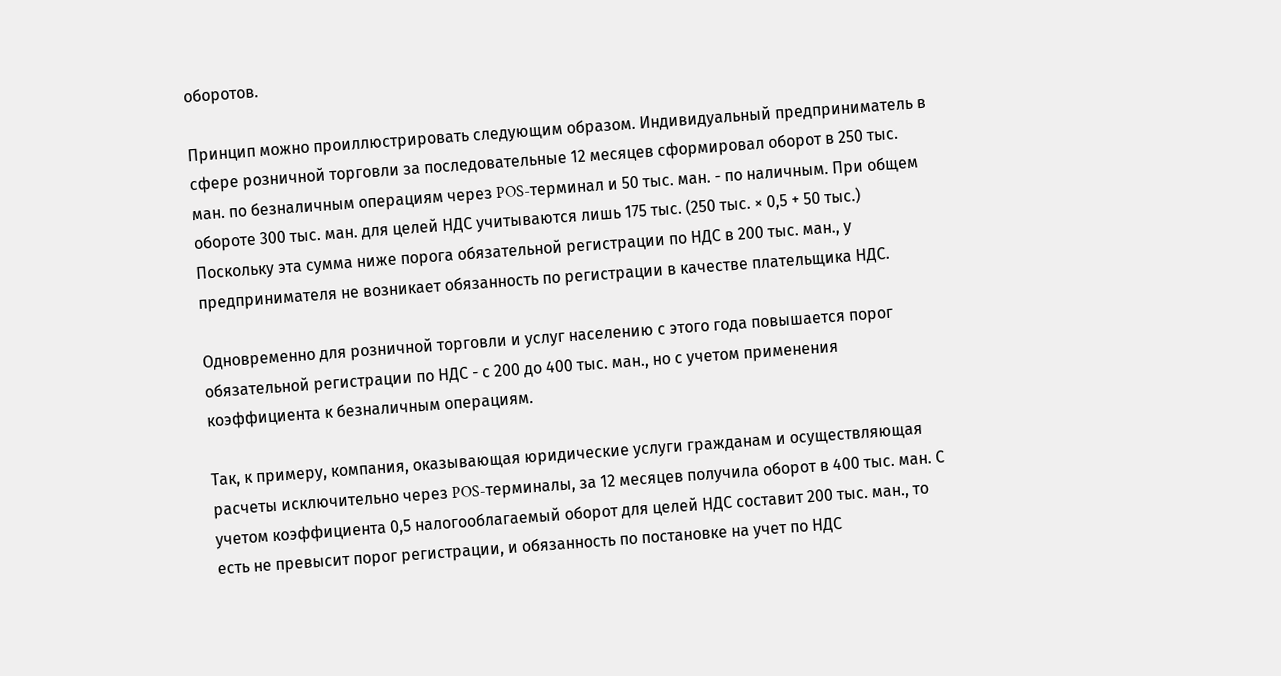оборотов.

Принцип можно проиллюстрировать следующим образом. Индивидуальный предприниматель в сфере розничной торговли за последовательные 12 месяцев сформировал оборот в 250 тыс. ман. по безналичным операциям через POS-терминал и 50 тыс. ман. - по наличным. При общем обороте 300 тыс. ман. для целей НДС учитываются лишь 175 тыс. (250 тыс. × 0,5 + 50 тыс.) Поскольку эта сумма ниже порога обязательной регистрации по НДС в 200 тыс. ман., у предпринимателя не возникает обязанность по регистрации в качестве плательщика НДС.

Одновременно для розничной торговли и услуг населению с этого года повышается порог обязательной регистрации по НДС - с 200 до 400 тыс. ман., но с учетом применения коэффициента к безналичным операциям.

Так, к примеру, компания, оказывающая юридические услуги гражданам и осуществляющая расчеты исключительно через POS-терминалы, за 12 месяцев получила оборот в 400 тыс. ман. С учетом коэффициента 0,5 налогооблагаемый оборот для целей НДС составит 200 тыс. ман., то есть не превысит порог регистрации, и обязанность по постановке на учет по НДС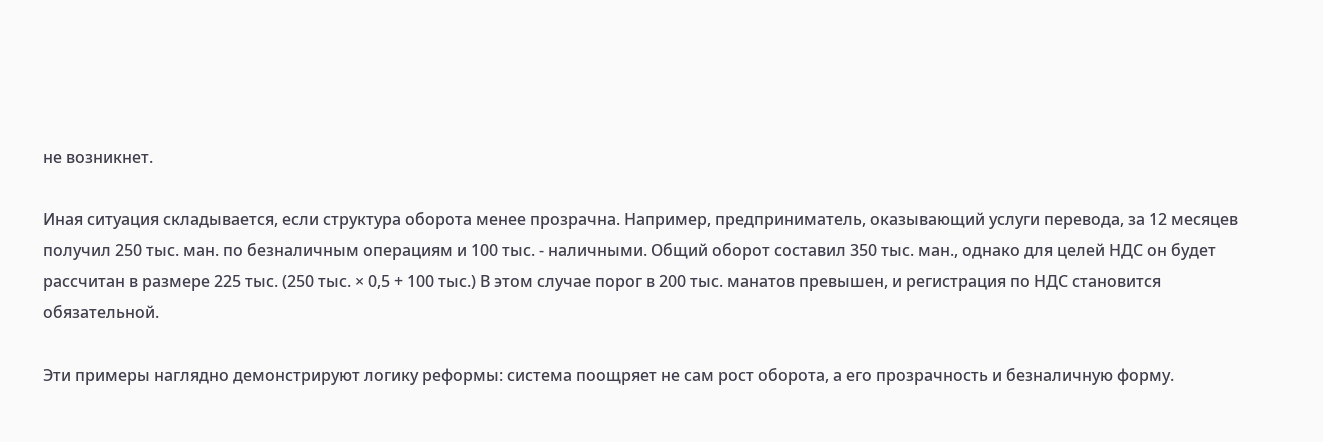не возникнет.

Иная ситуация складывается, если структура оборота менее прозрачна. Например, предприниматель, оказывающий услуги перевода, за 12 месяцев получил 250 тыс. ман. по безналичным операциям и 100 тыс. - наличными. Общий оборот составил 350 тыс. ман., однако для целей НДС он будет рассчитан в размере 225 тыс. (250 тыс. × 0,5 + 100 тыс.) В этом случае порог в 200 тыс. манатов превышен, и регистрация по НДС становится обязательной.

Эти примеры наглядно демонстрируют логику реформы: система поощряет не сам рост оборота, а его прозрачность и безналичную форму.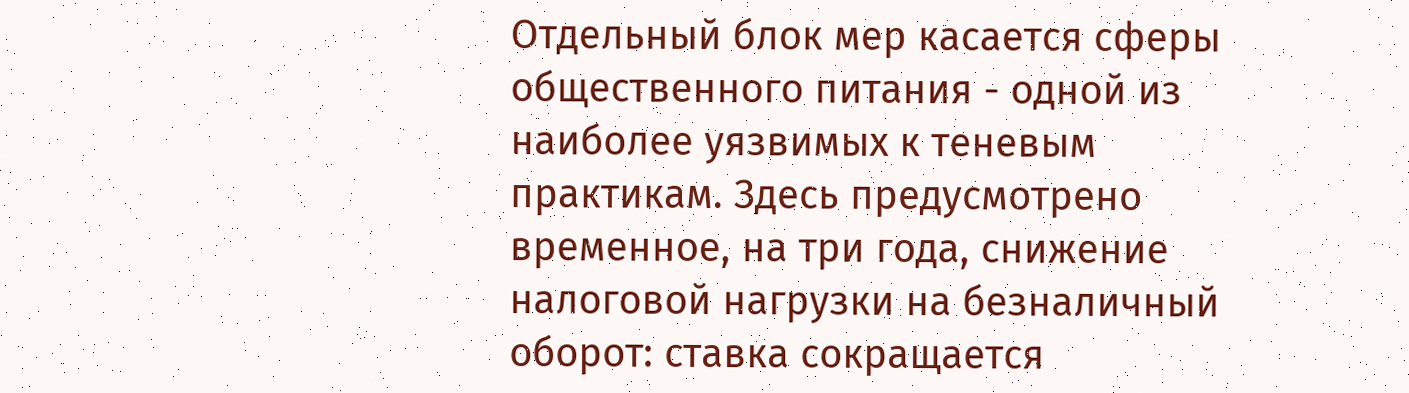Отдельный блок мер касается сферы общественного питания - одной из наиболее уязвимых к теневым практикам. Здесь предусмотрено временное, на три года, снижение налоговой нагрузки на безналичный оборот: ставка сокращается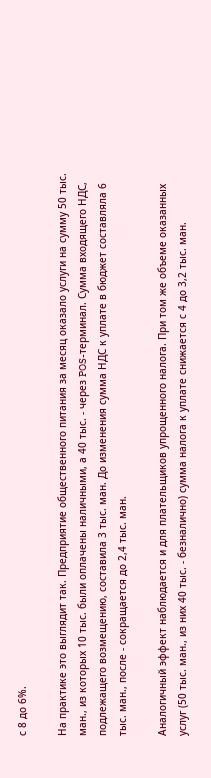с 8 до 6%.

На практике это выглядит так. Предприятие общественного питания за месяц оказало услуги на сумму 50 тыс. ман., из которых 10 тыс. были оплачены наличными, а 40 тыс. - через POS-терминал. Сумма входящего НДС, подлежащего возмещению, составила 3 тыс. ман. До изменения сумма НДС к уплате в бюджет составляла 6 тыс. ман., после - сокращается до 2,4 тыс. ман.

Аналогичный эффект наблюдается и для плательщиков упрощенного налога. При том же объеме оказанных услуг (50 тыс. ман., из них 40 тыс. - безналично) сумма налога к уплате снижается с 4 до 3,2 тыс. ман.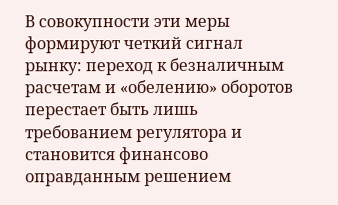В совокупности эти меры формируют четкий сигнал рынку: переход к безналичным расчетам и «обелению» оборотов перестает быть лишь требованием регулятора и становится финансово оправданным решением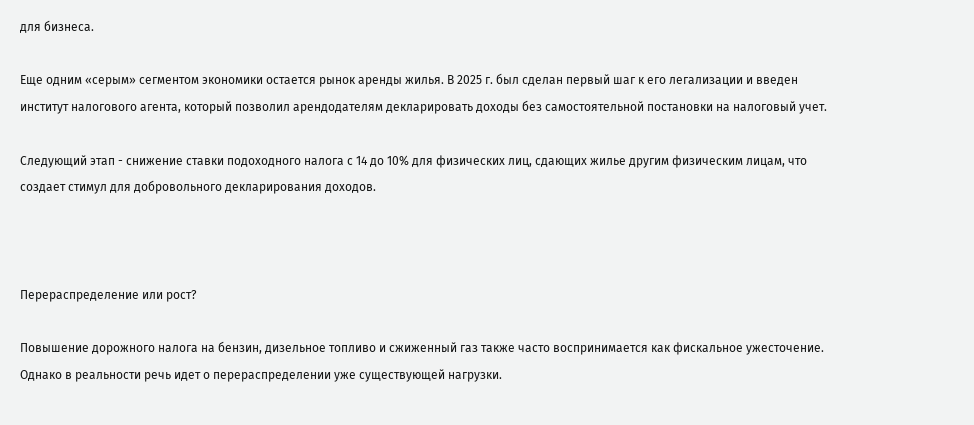для бизнеса.

Еще одним «серым» сегментом экономики остается рынок аренды жилья. В 2025 г. был сделан первый шаг к его легализации и введен институт налогового агента, который позволил арендодателям декларировать доходы без самостоятельной постановки на налоговый учет.

Следующий этап - снижение ставки подоходного налога с 14 до 10% для физических лиц, сдающих жилье другим физическим лицам, что создает стимул для добровольного декларирования доходов.



Перераспределение или рост?

Повышение дорожного налога на бензин, дизельное топливо и сжиженный газ также часто воспринимается как фискальное ужесточение. Однако в реальности речь идет о перераспределении уже существующей нагрузки.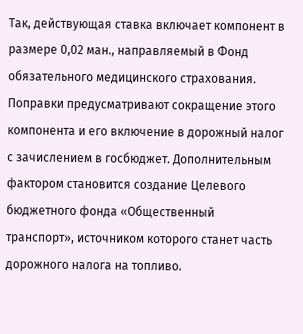Так, действующая ставка включает компонент в размере 0,02 ман., направляемый в Фонд обязательного медицинского страхования. Поправки предусматривают сокращение этого компонента и его включение в дорожный налог с зачислением в госбюджет. Дополнительным фактором становится создание Целевого бюджетного фонда «Общественный транспорт», источником которого станет часть дорожного налога на топливо.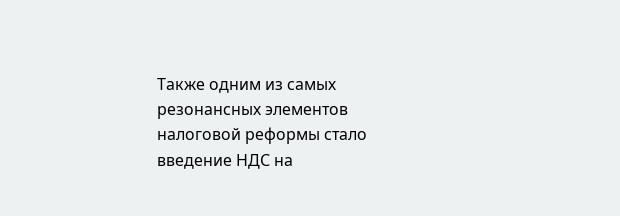Также одним из самых резонансных элементов налоговой реформы стало введение НДС на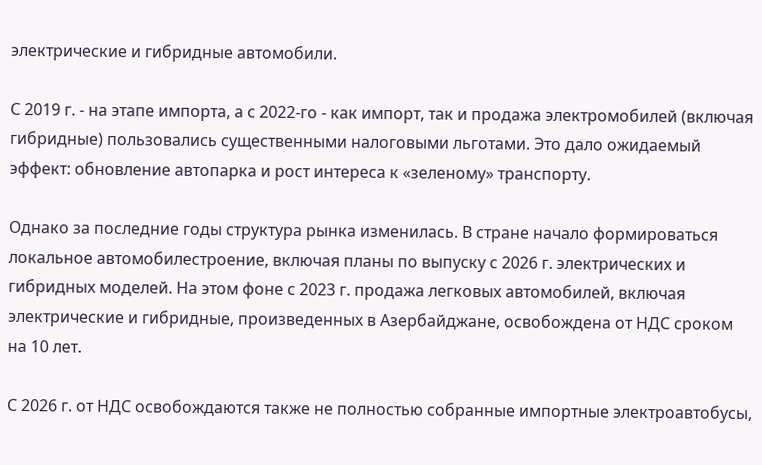электрические и гибридные автомобили.

С 2019 г. - на этапе импорта, а с 2022-го - как импорт, так и продажа электромобилей (включая гибридные) пользовались существенными налоговыми льготами. Это дало ожидаемый эффект: обновление автопарка и рост интереса к «зеленому» транспорту.

Однако за последние годы структура рынка изменилась. В стране начало формироваться локальное автомобилестроение, включая планы по выпуску с 2026 г. электрических и гибридных моделей. На этом фоне с 2023 г. продажа легковых автомобилей, включая электрические и гибридные, произведенных в Азербайджане, освобождена от НДС сроком на 10 лет.

С 2026 г. от НДС освобождаются также не полностью собранные импортные электроавтобусы,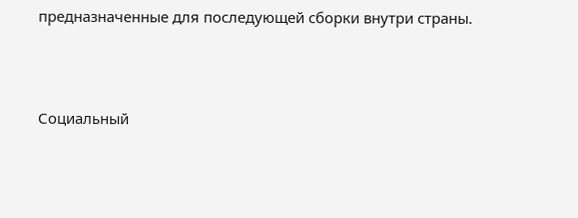предназначенные для последующей сборки внутри страны.



Социальный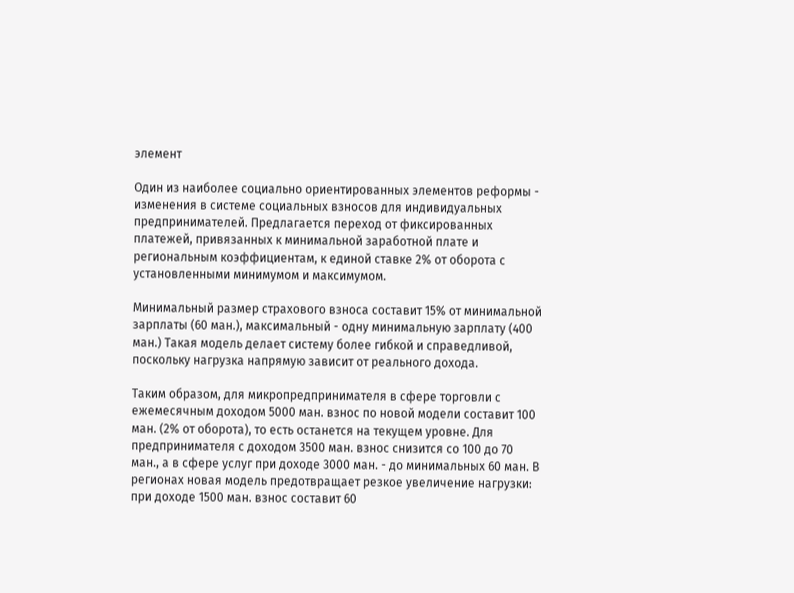элемент

Один из наиболее социально ориентированных элементов реформы - изменения в системе социальных взносов для индивидуальных предпринимателей. Предлагается переход от фиксированных платежей, привязанных к минимальной заработной плате и региональным коэффициентам, к единой ставке 2% от оборота с установленными минимумом и максимумом.

Минимальный размер страхового взноса составит 15% от минимальной зарплаты (60 ман.), максимальный - одну минимальную зарплату (400 ман.) Такая модель делает систему более гибкой и справедливой, поскольку нагрузка напрямую зависит от реального дохода.

Таким образом, для микропредпринимателя в сфере торговли с ежемесячным доходом 5000 ман. взнос по новой модели составит 100 ман. (2% от оборота), то есть останется на текущем уровне. Для предпринимателя с доходом 3500 ман. взнос снизится со 100 до 70 ман., а в сфере услуг при доходе 3000 ман. - до минимальных 60 ман. В регионах новая модель предотвращает резкое увеличение нагрузки: при доходе 1500 ман. взнос составит 60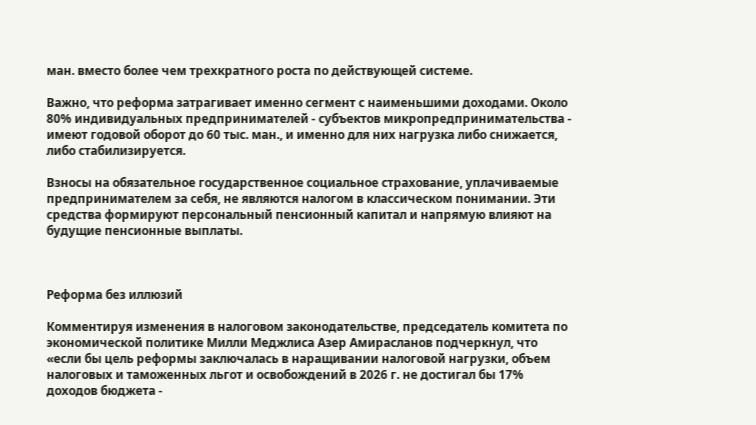ман. вместо более чем трехкратного роста по действующей системе.

Важно, что реформа затрагивает именно сегмент с наименьшими доходами. Около 80% индивидуальных предпринимателей - субъектов микропредпринимательства - имеют годовой оборот до 60 тыс. ман., и именно для них нагрузка либо снижается, либо стабилизируется.

Взносы на обязательное государственное социальное страхование, уплачиваемые предпринимателем за себя, не являются налогом в классическом понимании. Эти средства формируют персональный пенсионный капитал и напрямую влияют на будущие пенсионные выплаты.



Реформа без иллюзий

Комментируя изменения в налоговом законодательстве, председатель комитета по экономической политике Милли Меджлиса Азер Амирасланов подчеркнул, что «если бы цель реформы заключалась в наращивании налоговой нагрузки, объем налоговых и таможенных льгот и освобождений в 2026 г. не достигал бы 17% доходов бюджета -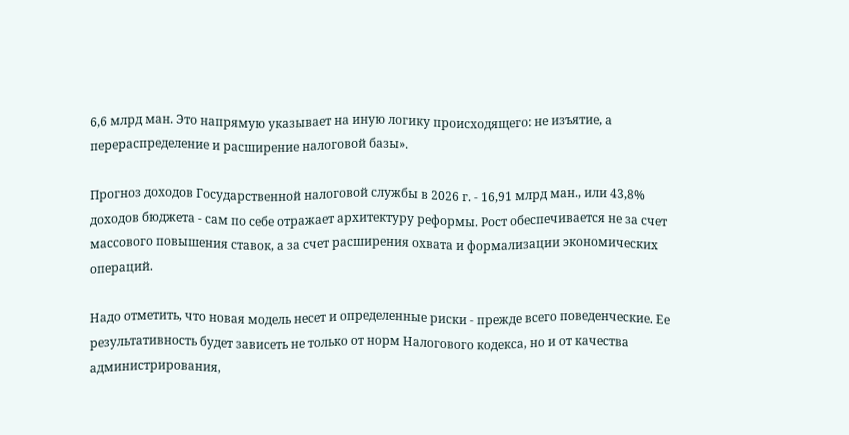6,6 млрд ман. Это напрямую указывает на иную логику происходящего: не изъятие, а перераспределение и расширение налоговой базы».

Прогноз доходов Государственной налоговой службы в 2026 г. - 16,91 млрд ман., или 43,8% доходов бюджета - сам по себе отражает архитектуру реформы. Рост обеспечивается не за счет массового повышения ставок, а за счет расширения охвата и формализации экономических операций.

Надо отметить, что новая модель несет и определенные риски - прежде всего поведенческие. Ее результативность будет зависеть не только от норм Налогового кодекса, но и от качества администрирования,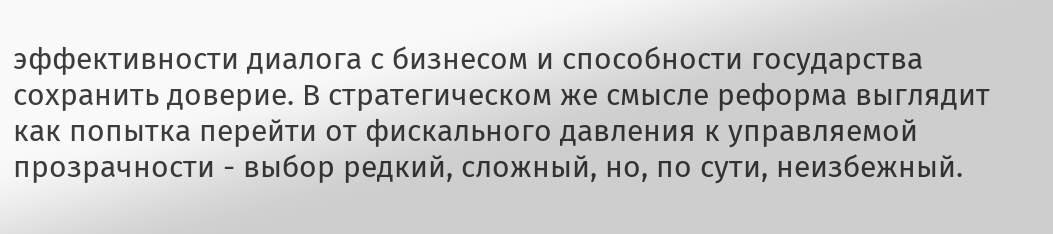эффективности диалога с бизнесом и способности государства сохранить доверие. В стратегическом же смысле реформа выглядит как попытка перейти от фискального давления к управляемой прозрачности - выбор редкий, сложный, но, по сути, неизбежный.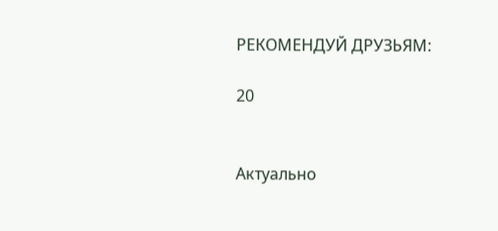РЕКОМЕНДУЙ ДРУЗЬЯМ:

20


Актуально